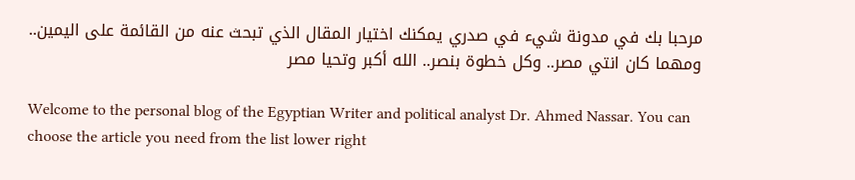مرحبا بك في مدونة شيء في صدري يمكنك اختيار المقال الذي تبحث عنه من القائمة على اليمين.. ومهما كان انتي مصر.. وكل خطوة بنصر.. الله أكبر وتحيا مصر

Welcome to the personal blog of the Egyptian Writer and political analyst Dr. Ahmed Nassar. You can choose the article you need from the list lower right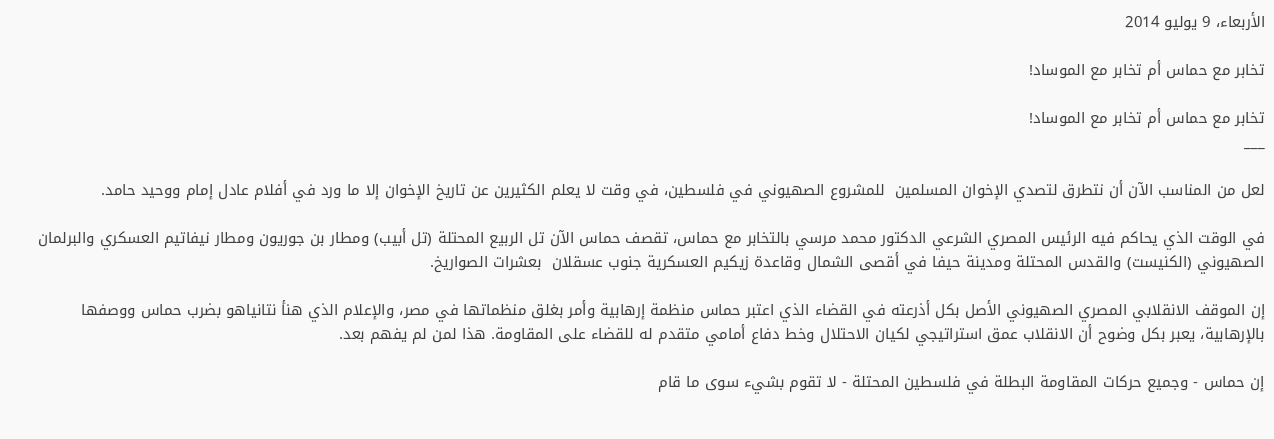الأربعاء، 9 يوليو 2014

تخابر مع حماس أم تخابر مع الموساد!

تخابر مع حماس أم تخابر مع الموساد!
___

لعل من المناسب الآن أن نتطرق لتصدي الإخوان المسلمين  للمشروع الصهيوني في فلسطين، في وقت لا يعلم الكثيرين عن تاريخ الإخوان إلا ما ورد في أفلام عادل إمام ووحيد حامد.

في الوقت الذي يحاكم فيه الرئيس المصري الشرعي الدكتور محمد مرسي بالتخابر مع حماس، تقصف حماس الآن تل الربيع المحتلة (تل أبيب) ومطار بن جوريون ومطار نيفاتيم العسكري والبرلمان الصهيوني (الكنيست) والقدس المحتلة ومدينة حيفا في أقصى الشمال وقاعدة زيكيم العسكرية جنوب عسقلان  بعشرات الصواريخ.

إن الموقف الانقلابي المصري الصهيوني الأصل بكل أذرعته في القضاء الذي اعتبر حماس منظمة إرهابية وأمر بغلق منظماتها في مصر، والإعلام الذي هنأ نتانياهو بضرب حماس ووصفها بالإرهابية، يعبر بكل وضوح أن الانقلاب عمق استراتيجي لكيان الاحتلال وخط دفاع أمامي متقدم له للقضاء على المقاومة. هذا لمن لم يفهم بعد.

إن حماس - وجميع حركات المقاومة البطلة في فلسطين المحتلة - لا تقوم بشيء سوى ما قام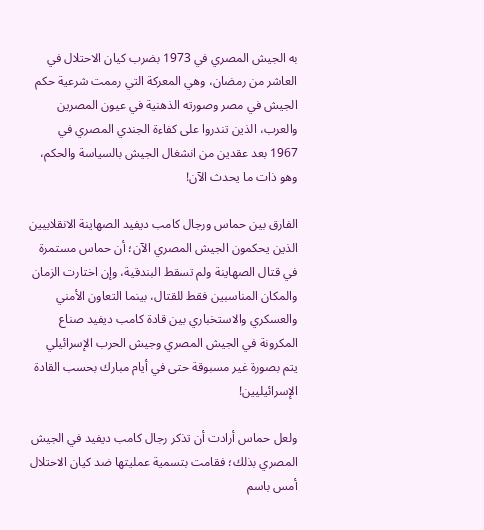به الجيش المصري في 1973 بضرب كيان الاحتلال في العاشر من رمضان، وهي المعركة التي رممت شرعية حكم الجيش في مصر وصورته الذهنية في عيون المصرين والعرب، الذين تندروا على كفاءة الجندي المصري في 1967 بعد عقدين من انشغال الجيش بالسياسة والحكم، وهو ذات ما يحدث الآن!

الفارق بين حماس ورجال كامب ديفيد الصهاينة الانقلابيين الذين يحكمون الجيش المصري الآن؛ أن حماس مستمرة في قتال الصهاينة ولم تسقط البندقية، وإن اختارت الزمان والمكان المناسبين فقط للقتال، بينما التعاون الأمني والعسكري والاستخباري بين قادة كامب ديفيد صناع المكرونة في الجيش المصري وجيش الحرب الإسرائيلي يتم بصورة غير مسبوقة حتى في أيام مبارك بحسب القادة الإسرائيليين!

ولعل حماس أرادت أن تذكر رجال كامب ديفيد في الجيش المصري بذلك؛ فقامت بتسمية عمليتها ضد كيان الاحتلال أمس باسم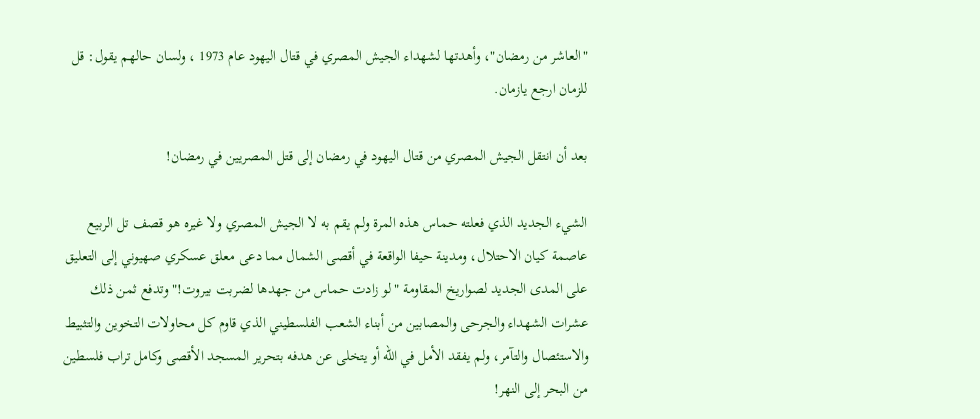"العاشر من رمضان"، وأهدتها لشهداء الجيش المصري في قتال اليهود عام 1973 ، ولسان حالهم يقول: قل للزمان ارجع يازمان.

بعد أن انتقل الجيش المصري من قتال اليهود في رمضان إلى قتل المصريين في رمضان!

الشيء الجديد الذي فعلته حماس هذه المرة ولم يقم به لا الجيش المصري ولا غيره هو قصف تل الربيع عاصمة كيان الاحتلال، ومدينة حيفا الواقعة في أقصى الشمال مما دعى معلق عسكري صهيوني إلى التعليق على المدى الجديد لصواريخ المقاومة "لو زادت حماس من جهدها لضربت بيروت!" وتدفع ثمن ذلك عشرات الشهداء والجرحى والمصابين من أبناء الشعب الفلسطيني الذي قاوم كل محاولات التخوين والتثبيط والاستئصال والتآمر، ولم يفقد الأمل في الله أو يتخلى عن هدفه بتحرير المسجد الأقصى وكامل تراب فلسطين من البحر إلى النهر!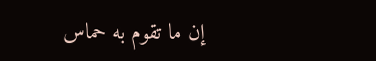إن ما تقوم به حماس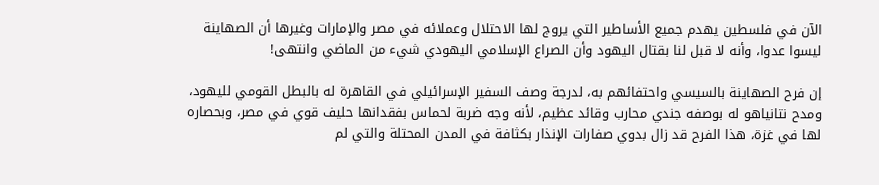الآن في فلسطين يهدم جميع الأساطير التي يروج لها الاحتلال وعملائه في مصر والإمارات وغيرها أن الصهاينة ليسوا عدوا، وأنه لا قبل لنا بقتال اليهود وأن الصراع الإسلامي اليهودي شيء من الماضي وانتهى!

إن فرح الصهاينة بالسيسي واحتفائهم به، لدرجة وصف السفير الإسرائيلي في القاهرة له بالبطل القومي لليهود، ومدح نتانياهو له بوصفه جندي محارب وقائد عظيم، لأنه وجه ضربة لحماس بفقدانها حليف قوي في مصر، وبحصاره لها في غزة، هذا الفرح قد زال بدوي صفارات الإنذار بكثافة في المدن المحتلة والتي لم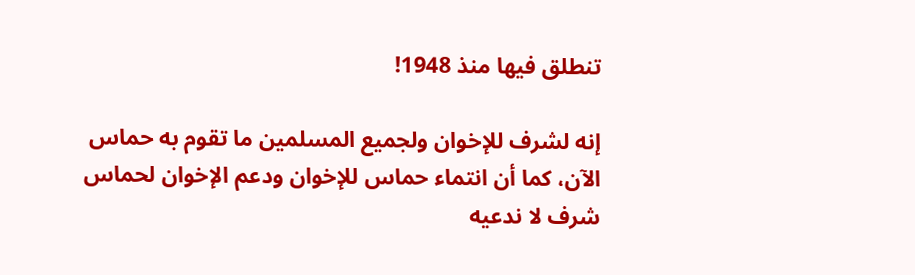تنطلق فيها منذ 1948!

إنه لشرف للإخوان ولجميع المسلمين ما تقوم به حماس الآن، كما أن انتماء حماس للإخوان ودعم الإخوان لحماس شرف لا ندعيه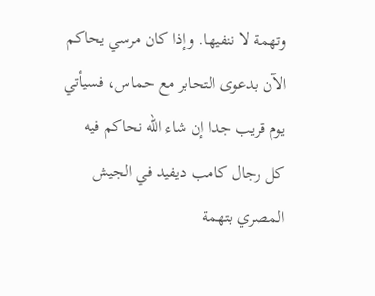وتهمة لا ننفيها. وإذا كان مرسي يحاكم الآن بدعوى التحابر مع حماس، فسيأتي يوم قريب جدا إن شاء الله نحاكم فيه كل رجال كامب ديفيد في الجيش المصري بتهمة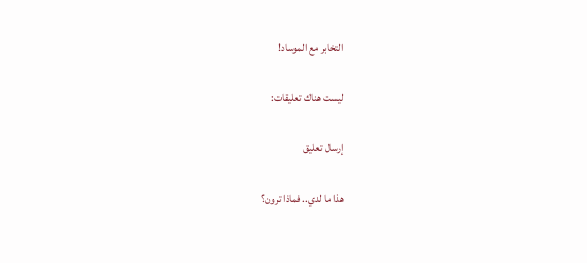التخابر مع الموساد!

ليست هناك تعليقات:

إرسال تعليق

هذا ما لدي.. فماذا ترون؟